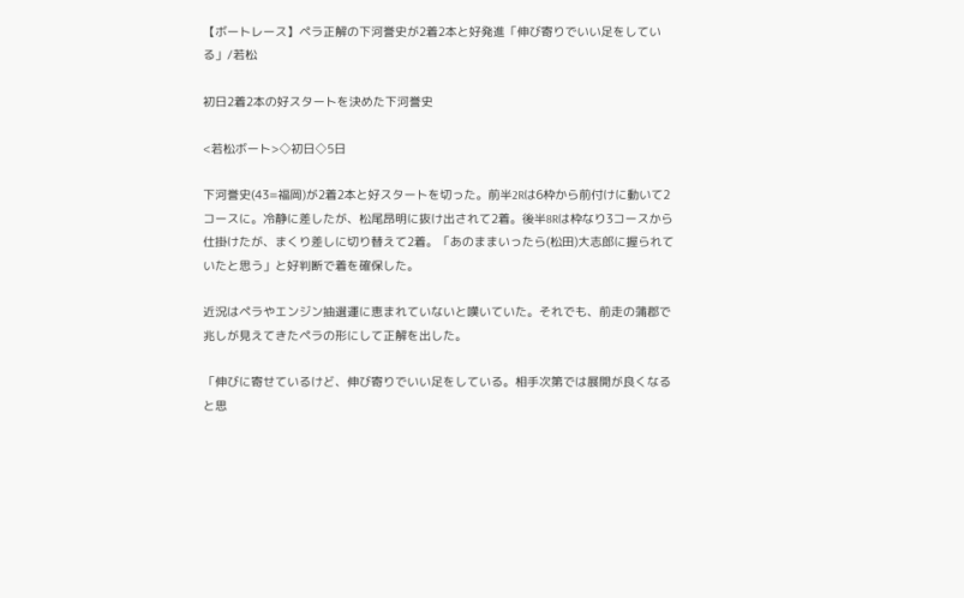【ボートレース】ペラ正解の下河誉史が2着2本と好発進「伸び寄りでいい足をしている」/若松

初日2着2本の好スタートを決めた下河誉史

<若松ボート>◇初日◇5日

下河誉史(43=福岡)が2着2本と好スタートを切った。前半2Rは6枠から前付けに動いて2コースに。冷静に差したが、松尾昂明に抜け出されて2着。後半8Rは枠なり3コースから仕掛けたが、まくり差しに切り替えて2着。「あのままいったら(松田)大志郎に握られていたと思う」と好判断で着を確保した。

近況はペラやエンジン抽選運に恵まれていないと嘆いていた。それでも、前走の蒲郡で兆しが見えてきたペラの形にして正解を出した。

「伸びに寄せているけど、伸び寄りでいい足をしている。相手次第では展開が良くなると思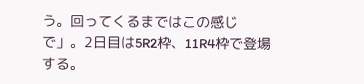う。回ってくるまではこの感じで」。2日目は5R2枠、11R4枠で登場する。